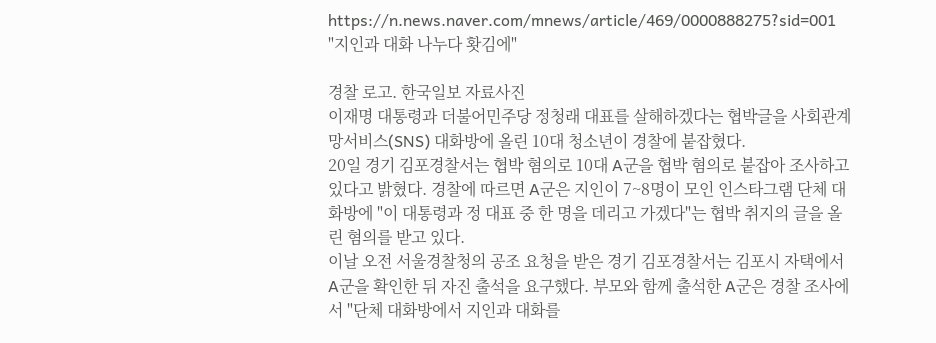https://n.news.naver.com/mnews/article/469/0000888275?sid=001
"지인과 대화 나누다 홧김에"

경찰 로고. 한국일보 자료사진
이재명 대통령과 더불어민주당 정청래 대표를 살해하겠다는 협박글을 사회관계망서비스(SNS) 대화방에 올린 10대 청소년이 경찰에 붙잡혔다.
20일 경기 김포경찰서는 협박 혐의로 10대 A군을 협박 혐의로 붙잡아 조사하고 있다고 밝혔다. 경찰에 따르면 A군은 지인이 7~8명이 모인 인스타그램 단체 대화방에 "이 대통령과 정 대표 중 한 명을 데리고 가겠다"는 협박 취지의 글을 올린 혐의를 받고 있다.
이날 오전 서울경찰청의 공조 요청을 받은 경기 김포경찰서는 김포시 자택에서 A군을 확인한 뒤 자진 출석을 요구했다. 부모와 함께 출석한 A군은 경찰 조사에서 "단체 대화방에서 지인과 대화를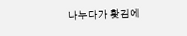나누다가 홧김에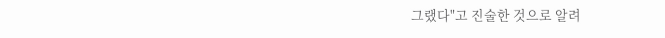그랬다"고 진술한 것으로 알려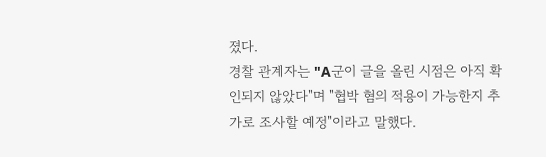졌다.
경찰 관계자는 "A군이 글을 올린 시점은 아직 확인되지 않았다"며 "협박 혐의 적용이 가능한지 추가로 조사할 예정"이라고 말했다.